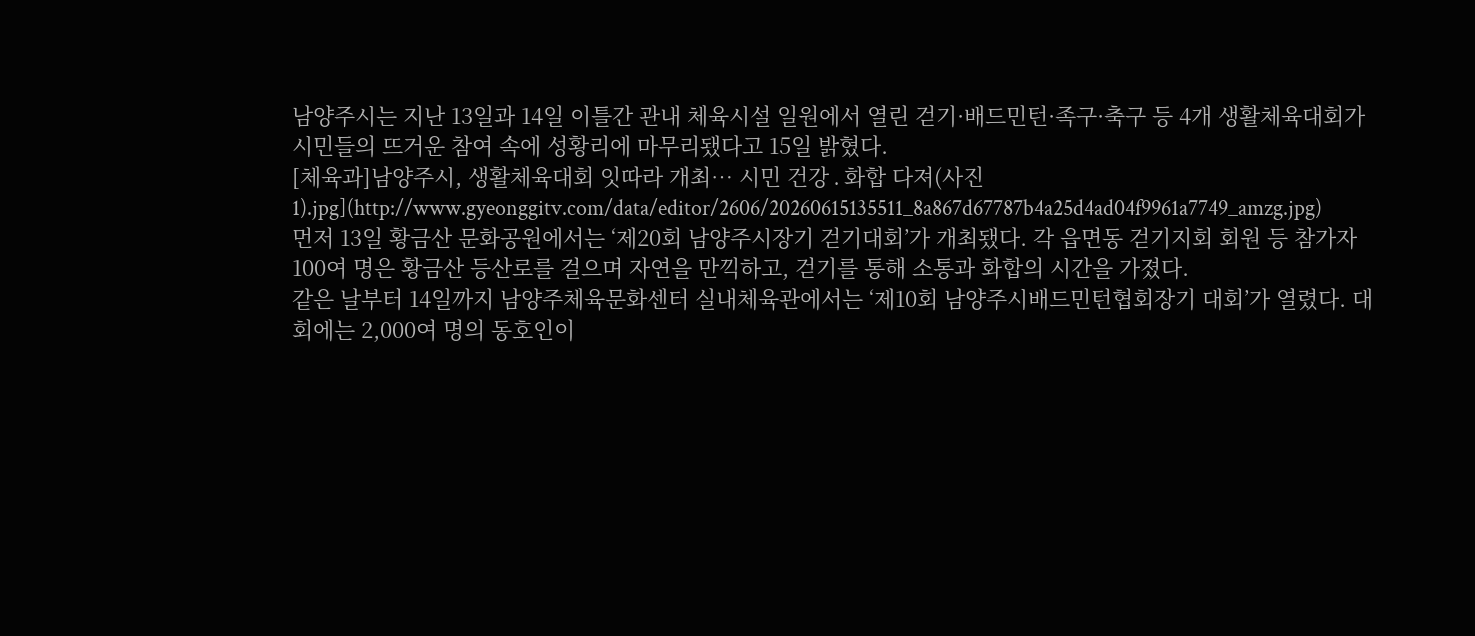남양주시는 지난 13일과 14일 이틀간 관내 체육시설 일원에서 열린 걷기·배드민턴·족구·축구 등 4개 생활체육대회가 시민들의 뜨거운 참여 속에 성황리에 마무리됐다고 15일 밝혔다.
[체육과]남양주시, 생활체육대회 잇따라 개최… 시민 건강․화합 다져(사진1).jpg](http://www.gyeonggitv.com/data/editor/2606/20260615135511_8a867d67787b4a25d4ad04f9961a7749_amzg.jpg)
먼저 13일 황금산 문화공원에서는 ‘제20회 남양주시장기 걷기대회’가 개최됐다. 각 읍면동 걷기지회 회원 등 참가자 100여 명은 황금산 등산로를 걸으며 자연을 만끽하고, 걷기를 통해 소통과 화합의 시간을 가졌다.
같은 날부터 14일까지 남양주체육문화센터 실내체육관에서는 ‘제10회 남양주시배드민턴협회장기 대회’가 열렸다. 대회에는 2,000여 명의 동호인이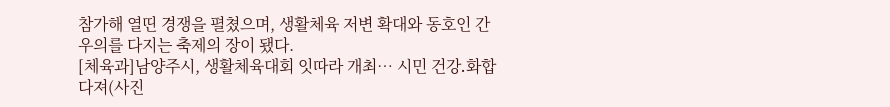참가해 열띤 경쟁을 펼쳤으며, 생활체육 저변 확대와 동호인 간 우의를 다지는 축제의 장이 됐다.
[체육과]남양주시, 생활체육대회 잇따라 개최… 시민 건강․화합 다져(사진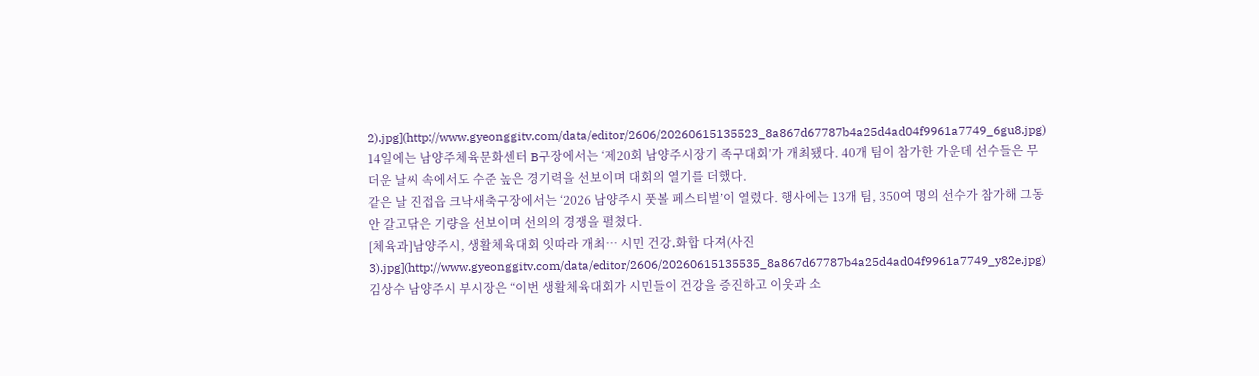2).jpg](http://www.gyeonggitv.com/data/editor/2606/20260615135523_8a867d67787b4a25d4ad04f9961a7749_6gu8.jpg)
14일에는 남양주체육문화센터 B구장에서는 ‘제20회 남양주시장기 족구대회’가 개최됐다. 40개 팀이 참가한 가운데 선수들은 무더운 날씨 속에서도 수준 높은 경기력을 선보이며 대회의 열기를 더했다.
같은 날 진접읍 크낙새축구장에서는 ‘2026 남양주시 풋볼 페스티벌’이 열렸다. 행사에는 13개 팀, 350여 명의 선수가 참가해 그동안 갈고닦은 기량을 선보이며 선의의 경쟁을 펼쳤다.
[체육과]남양주시, 생활체육대회 잇따라 개최… 시민 건강․화합 다져(사진3).jpg](http://www.gyeonggitv.com/data/editor/2606/20260615135535_8a867d67787b4a25d4ad04f9961a7749_y82e.jpg)
김상수 남양주시 부시장은 “이번 생활체육대회가 시민들이 건강을 증진하고 이웃과 소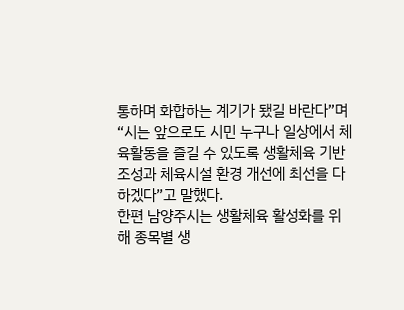통하며 화합하는 계기가 됐길 바란다”며 “시는 앞으로도 시민 누구나 일상에서 체육활동을 즐길 수 있도록 생활체육 기반 조성과 체육시설 환경 개선에 최선을 다하겠다”고 말했다.
한편 남양주시는 생활체육 활성화를 위해 종목별 생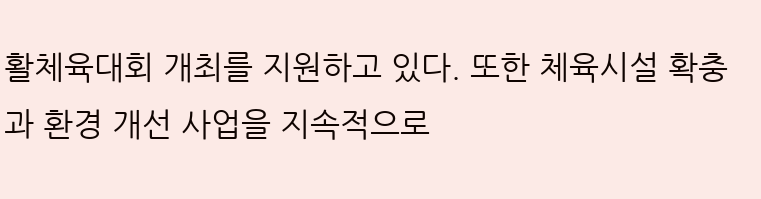활체육대회 개최를 지원하고 있다. 또한 체육시설 확충과 환경 개선 사업을 지속적으로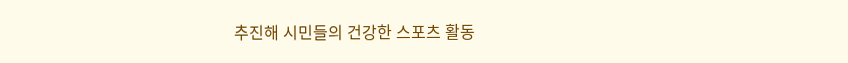추진해 시민들의 건강한 스포츠 활동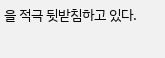을 적극 뒷받침하고 있다.